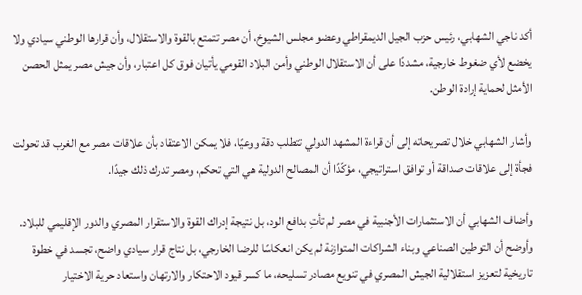أكد ناجي الشهابي، رئيس حزب الجيل الديمقراطي وعضو مجلس الشيوخ، أن مصر تتمتع بالقوة والاستقلال، وأن قرارها الوطني سيادي ولا يخضع لأي ضغوط خارجية، مشددًا على أن الاستقلال الوطني وأمن البلاد القومي يأتيان فوق كل اعتبار، وأن جيش مصر يمثل الحصن الأمثل لحماية إرادة الوطن.

وأشار الشهابي خلال تصريحاته إلى أن قراءة المشهد الدولي تتطلب دقة ووعيًا، فلا يمكن الاعتقاد بأن علاقات مصر مع الغرب قد تحولت فجأة إلى علاقات صداقة أو توافق استراتيجي، مؤكّدًا أن المصالح الدولية هي التي تحكم، ومصر تدرك ذلك جيدًا.

وأضاف الشهابي أن الاستثمارات الأجنبية في مصر لم تأتِ بدافع الود، بل نتيجة إدراك القوة والاستقرار المصري والدور الإقليمي للبلاد. وأوضح أن التوطين الصناعي وبناء الشراكات المتوازنة لم يكن انعكاسًا للرضا الخارجي، بل نتاج قرار سيادي واضح، تجسد في خطوة تاريخية لتعزيز استقلالية الجيش المصري في تنويع مصادر تسليحه، ما كسر قيود الاحتكار والارتهان واستعاد حرية الاختيار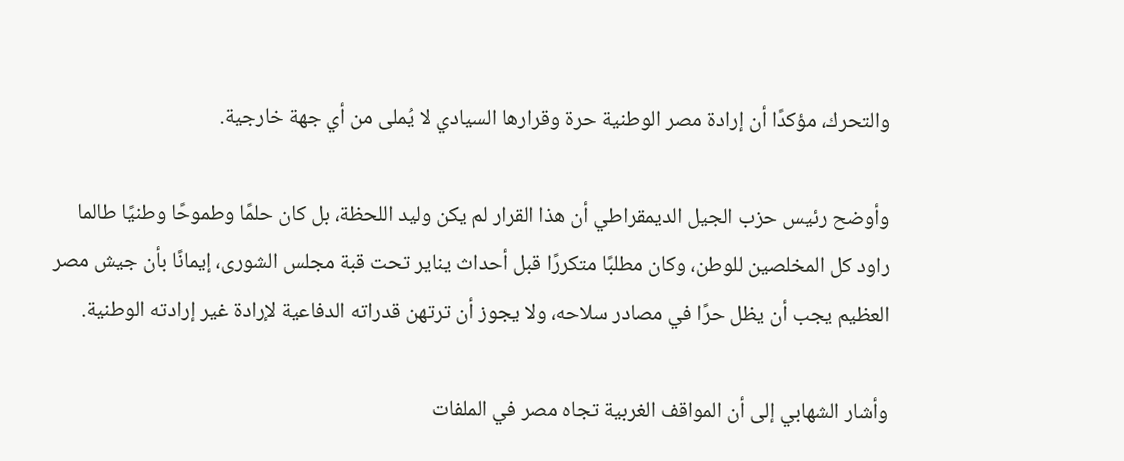والتحرك، مؤكدًا أن إرادة مصر الوطنية حرة وقرارها السيادي لا يُملى من أي جهة خارجية.

وأوضح رئيس حزب الجيل الديمقراطي أن هذا القرار لم يكن وليد اللحظة، بل كان حلمًا وطموحًا وطنيًا طالما راود كل المخلصين للوطن، وكان مطلبًا متكررًا قبل أحداث يناير تحت قبة مجلس الشورى، إيمانًا بأن جيش مصر العظيم يجب أن يظل حرًا في مصادر سلاحه، ولا يجوز أن ترتهن قدراته الدفاعية لإرادة غير إرادته الوطنية.

وأشار الشهابي إلى أن المواقف الغربية تجاه مصر في الملفات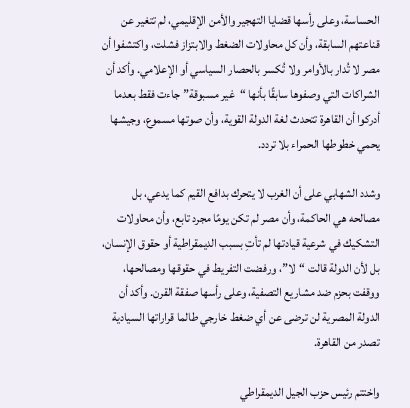الحساسة، وعلى رأسها قضايا التهجير والأمن الإقليمي، لم تتغير عن قناعتهم السابقة، وأن كل محاولات الضغط والابتزاز فشلت، واكتشفوا أن مصر لا تُدار بالأوامر ولا تُكسر بالحصار السياسي أو الإعلامي. وأكد أن الشراكات التي وصفوها سابقًا بأنها “غير مسبوقة” جاءت فقط بعدما أدركوا أن القاهرة تتحدث لغة الدولة القوية، وأن صوتها مسموع، وجيشها يحمي خطوطها الحمراء بلا تردد.

وشدد الشهابي على أن الغرب لا يتحرك بدافع القيم كما يدعي، بل مصالحه هي الحاكمة، وأن مصر لم تكن يومًا مجرد تابع، وأن محاولات التشكيك في شرعية قيادتها لم تأتِ بسبب الديمقراطية أو حقوق الإنسان، بل لأن الدولة قالت “لا”، ورفضت التفريط في حقوقها ومصالحها، ووقفت بحزم ضد مشاريع التصفية، وعلى رأسها صفقة القرن. وأكد أن الدولة المصرية لن ترضى عن أي ضغط خارجي طالما قراراتها السيادية تصدر من القاهرة.

واختتم رئيس حزب الجيل الديمقراطي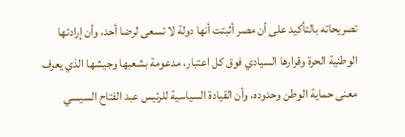تصريحاته بالتأكيد على أن مصر أثبتت أنها دولة لا تسعى لرضا أحد، وأن إرادتها الوطنية الحرة وقرارها السيادي فوق كل اعتبار، مدعومة بشعبها وجيشها الذي يعرف معنى حماية الوطن وحدوده، وأن القيادة السياسية للرئيس عبد الفتاح السيسي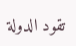تقود الدولة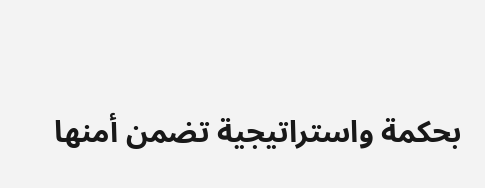بحكمة واستراتيجية تضمن أمنها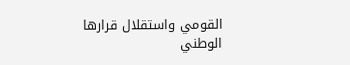القومي واستقلال قرارها الوطني